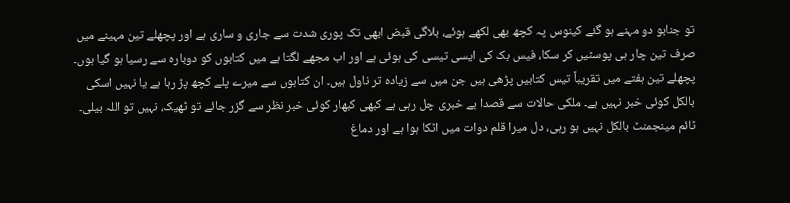تو جنابو دو مہنے ہو گئے کینوس پہ کچھ بھی لکھے ہوئے، بلاگی قبض ابھی تک پوری شدت سے جاری و ساری ہے اور پچھلے تین مہینے میں صرف تین چار ہی پوسٹیں کر سکا، فیس بک کی ایسی تیسی کی ہوئی ہے اور اب مجھے لگتا ہے میں کتابوں کو دوبارہ سے رسیا ہو گیا ہوں۔ پچھلے تین ہفتے میں تقریباً تیس کتابیں پڑھی ہیں جن میں سے زیادہ تر ناول ہیں۔ ان کتابوں سے میرے پلے کچھ پڑ رہا ہے یا نہیں اسکی بالکل کوئی خبر نہیں ہے۔ ملکی حالات سے قصدا بے خبری چل رہی ہے کبھی کبھار کوئی خبر نظر سے گزر جائے تو ٹھیک، نہیں تو اللہ بیلی۔
ٹائم مینجمنٹ بالکل نہیں ہو رہی، دل میرا قلم دوات میں اٹکا ہوا ہے اور دماغ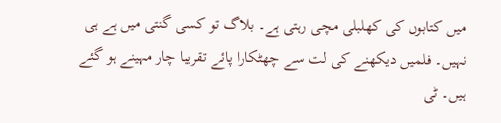میں کتابوں کی کھلبلی مچی رہتی ہے۔ بلاگ تو کسی گنتی میں ہے ہی نہیں۔ فلمیں دیکھنے کی لت سے چھٹکارا پائے تقریبا چار مہینے ہو گئے ہیں۔ ٹی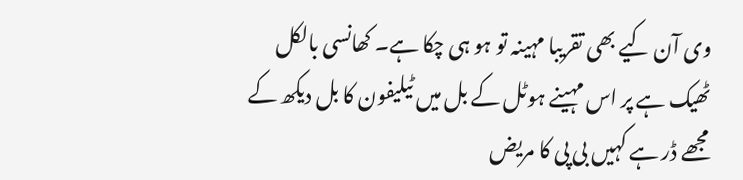وی آن کیے بھی تقریبا مہینہ تو ہو ہی چکا ہے۔ کھانسی بالکل ٹھیک ہے پر اس مہینے ہوٹل کے بل میں ٹیلیفون کا بل دیکھ کے مجھے ڈر ہے کہیں بی پی کا مریض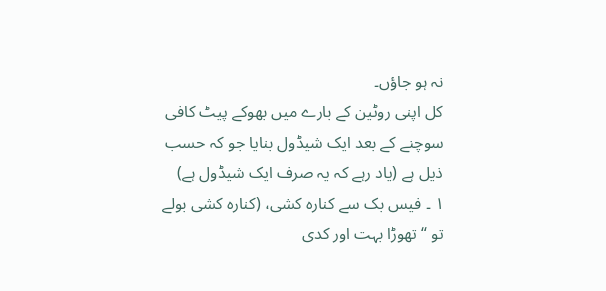نہ ہو جاؤں۔
کل اپنی روٹین کے بارے میں بھوکے پیٹ کافی سوچنے کے بعد ایک شیڈول بنایا جو کہ حسب ذیل ہے (یاد رہے کہ یہ صرف ایک شیڈول ہے)
۱ ۔ فیس بک سے کنارہ کشی، (کنارہ کشی بولے تو “تھوڑا بہت اور کدی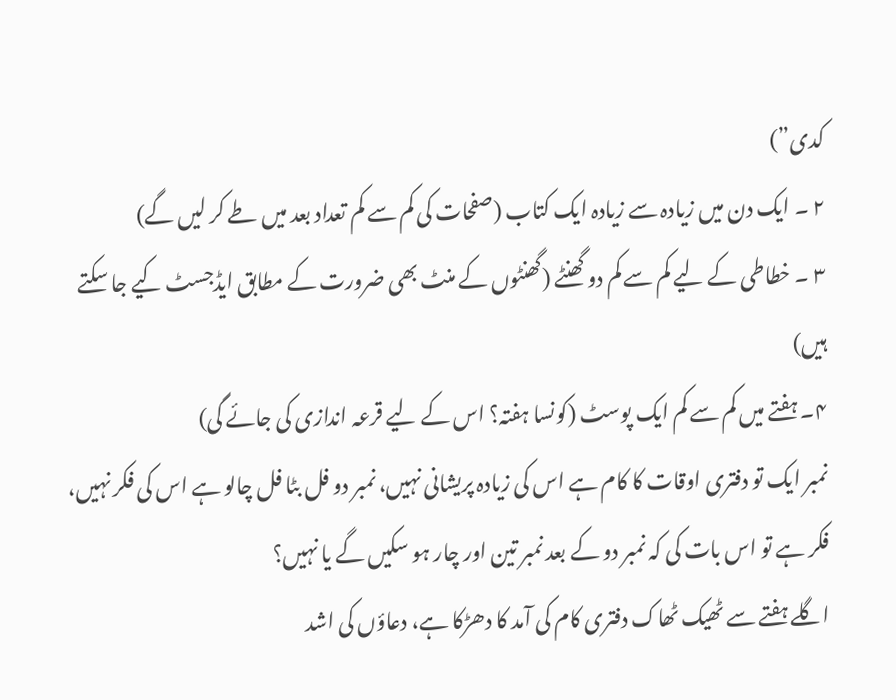کدی”)
۲ ۔ ایک دن میں زیادہ سے زیادہ ایک کتاب (صفحات کی کم سے کم تعداد بعد میں طے کر لیں گے)
۳ ۔ خطاطی کے لیے کم سے کم دو گھنٹے (گھنٹوں کے منٹ بھی ضرورت کے مطابق ایڈجسٹ کیے جا سکتے ہیں)
۴۔ ہفتے میں کم سے کم ایک پوسٹ (کونسا ہفتہ؟ اس کے لیے قرعہ اندازی کی جائے گی)
نمبر ایک تو دفتری اوقات کا کام ہے اس کی زیادہ پریشانی نہیں، نمبر دو فل بٹا فل چالو ہے اس کی فکر نہیں، فکر ہے تو اس بات کی کہ نمبر دو کے بعد نمبر تین اور چار ہو سکیں گے یا نہیں؟
اگلے ہفتے سے ٹھیک ٹھاک دفتری کام کی آمد کا دھڑکا ہے، دعاؤں کی اشد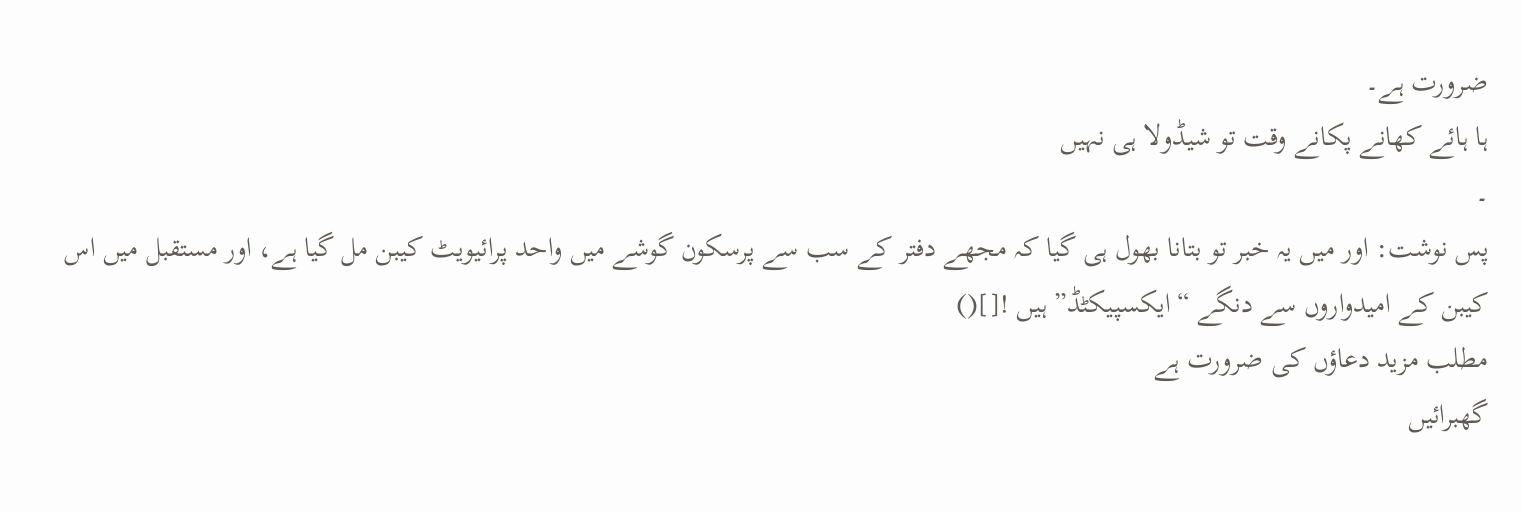ضرورت ہے۔
ہا ہائے کھانے پکانے وقت تو شیڈولا ہی نہیں
۔
پس نوشت: اور میں یہ خبر تو بتانا بھول ہی گیا کہ مجھے دفتر کے سب سے پرسکون گوشے میں واحد پرائیویٹ کیبن مل گیا ہے، اور مستقبل میں اس کیبن کے امیدواروں سے دنگے “ایکسپیکٹڈ” ہیں ![]()
مطلب مزید دعاؤں کی ضرورت ہے
گھبرائیں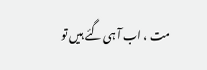مت ، اب آ ہی گئے ہیں تو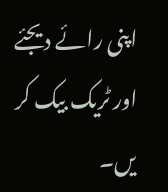اپنی رائے دیجئے اور ٹریک بیک کر یں۔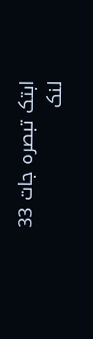ابتک تبصرہ جات 33
لنک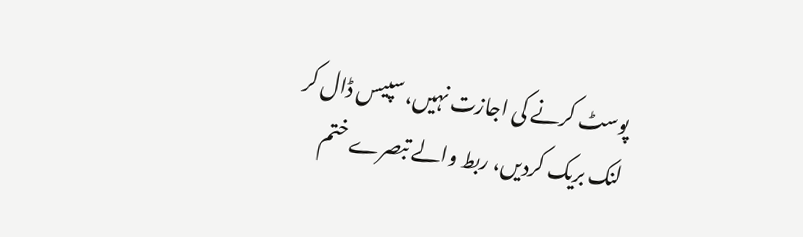پوسٹ کرنے کی اجازت نہیں، سپیس ڈال کر لنک بریک کردیں، ربط والے تبصرے ختم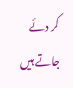کر دئے جاتے ہیں